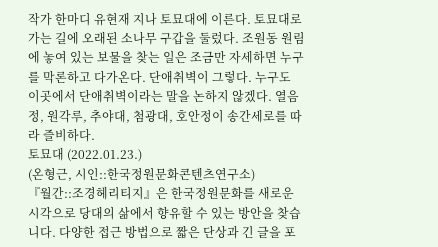작가 한마디 유현재 지나 토묘대에 이른다. 토묘대로 가는 길에 오래된 소나무 구갑을 둘렀다. 조원동 원림에 놓여 있는 보물을 찾는 일은 조금만 자세하면 누구를 막론하고 다가온다. 단애취벽이 그렇다. 누구도 이곳에서 단애취벽이라는 말을 논하지 않겠다. 열음정, 원각루, 추야대, 첨광대, 호안정이 송간세로를 따라 즐비하다.
토묘대 (2022.01.23.)
(온형근, 시인::한국정원문화콘텐츠연구소)
『월간::조경헤리티지』은 한국정원문화를 새로운 시각으로 당대의 삶에서 향유할 수 있는 방안을 찾습니다. 다양한 접근 방법으로 짧은 단상과 긴 글을 포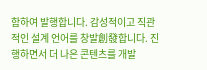함하여 발행합니다. 감성적이고 직관적인 설계 언어를 창발創發합니다. 진행하면서 더 나은 콘텐츠를 개발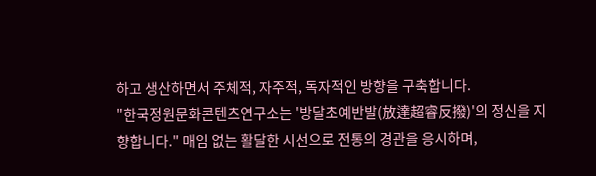하고 생산하면서 주체적, 자주적, 독자적인 방향을 구축합니다.
"한국정원문화콘텐츠연구소는 '방달초예반발(放達超睿反撥)'의 정신을 지향합니다." 매임 없는 활달한 시선으로 전통의 경관을 응시하며,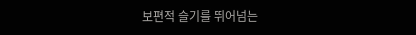보편적 슬기를 뛰어넘는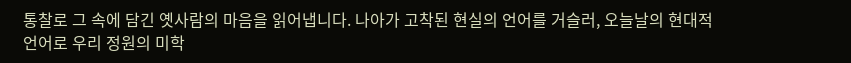통찰로 그 속에 담긴 옛사람의 마음을 읽어냅니다. 나아가 고착된 현실의 언어를 거슬러, 오늘날의 현대적 언어로 우리 정원의 미학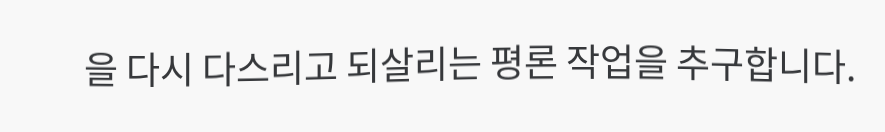을 다시 다스리고 되살리는 평론 작업을 추구합니다.